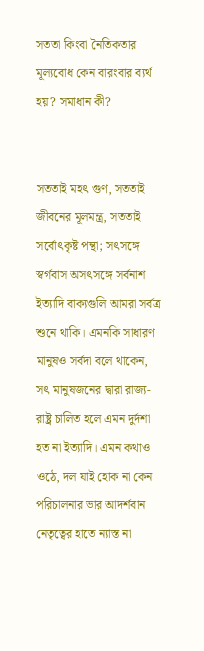সততা কিংবা নৈতিকতার মূল্যবোধ কেন বারংবার ব্যর্থ হয়? সমাধান কী?


সততাই মহৎ গুণ, সততাই জীবনের মূলমন্ত্র, সততাই সর্বোৎকৃষ্ট পন্থা; সৎসঙ্গে স্বর্গবাস অসৎসঙ্গে সর্বনাশ ইত্যাদি বাক্যগুলি আমরা সর্বত্র শুনে থাকি। এমনকি সাধারণ মানুষও সর্বদা বলে থাকেন, সৎ মানুষজনের দ্বারা রাজ্য-রাষ্ট্র চালিত হলে এমন দুর্দশা হত না ইত্যাদি। এমন কথাও ওঠে, দল যাই হোক না কেন পরিচালনার ভার আদর্শবান নেতৃত্বের হাতে ন্যাস্ত না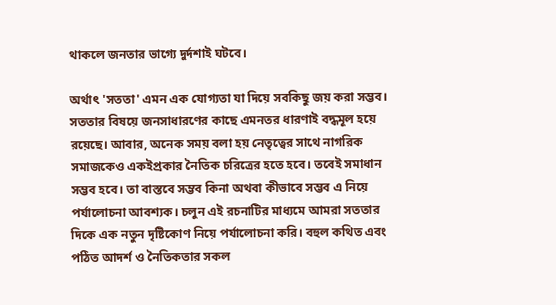থাকলে জনতার ভাগ্যে দুর্দশাই ঘটবে।

অর্থাৎ 'সততা' এমন এক যোগ্যতা যা দিয়ে সবকিছু জয় করা সম্ভব। সততার বিষয়ে জনসাধারণের কাছে এমনতর ধারণাই বদ্ধমূল হয়ে রয়েছে। আবার, অনেক সময় বলা হয় নেতৃত্বের সাথে নাগরিক সমাজকেও একইপ্রকার নৈতিক চরিত্রের হতে হবে। তবেই সমাধান সম্ভব হবে। তা বাস্তবে সম্ভব কিনা অথবা কীভাবে সম্ভব এ নিয়ে পর্যালোচনা আবশ্যক। চলুন এই রচনাটির মাধ্যমে আমরা সততার দিকে এক নতুন দৃষ্টিকোণ নিয়ে পর্যালোচনা করি। বহুল কথিত এবং পঠিত আদর্শ ও নৈতিকতার সকল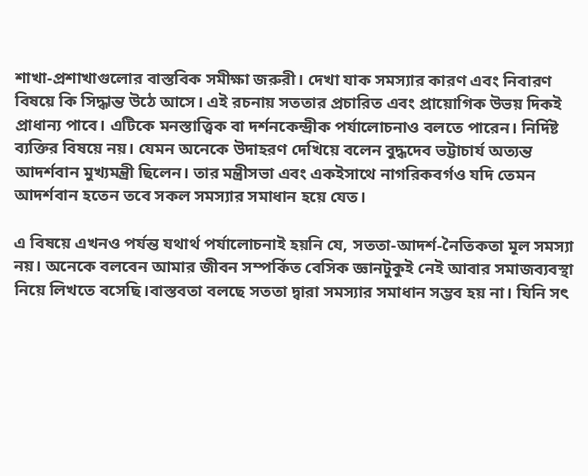শাখা-প্রশাখাগুলোর বাস্তবিক সমীক্ষা জরুরী। দেখা যাক সমস্যার কারণ এবং নিবারণ বিষয়ে কি সিদ্ধান্ত উঠে আসে। এই রচনায় সততার প্রচারিত এবং প্রায়োগিক উভয় দিকই প্রাধান্য পাবে। এটিকে মনস্তাত্ত্বিক বা দর্শনকেন্দ্রীক পর্যালোচনাও বলতে পারেন। নির্দিষ্ট ব্যক্তির বিষয়ে নয়। যেমন অনেকে উদাহরণ দেখিয়ে বলেন বুদ্ধদেব ভট্টাচার্য অত্যন্ত আদর্শবান মুখ্যমন্ত্রী ছিলেন। তার মন্ত্রীসভা এবং একইসাথে নাগরিকবর্গও যদি তেমন আদর্শবান হতেন তবে সকল সমস্যার সমাধান হয়ে যেত।

এ বিষয়ে এখনও পর্যন্ত যথার্থ পর্যালোচনাই হয়নি যে, সততা-আদর্শ-নৈতিকতা মূল সমস্যা নয়। অনেকে বলবেন আমার জীবন সম্পর্কিত বেসিক জ্ঞানটুকুই নেই আবার সমাজব্যবস্থা নিয়ে লিখতে বসেছি।বাস্তবতা বলছে সততা দ্বারা সমস্যার সমাধান সম্ভব হয় না। যিনি সৎ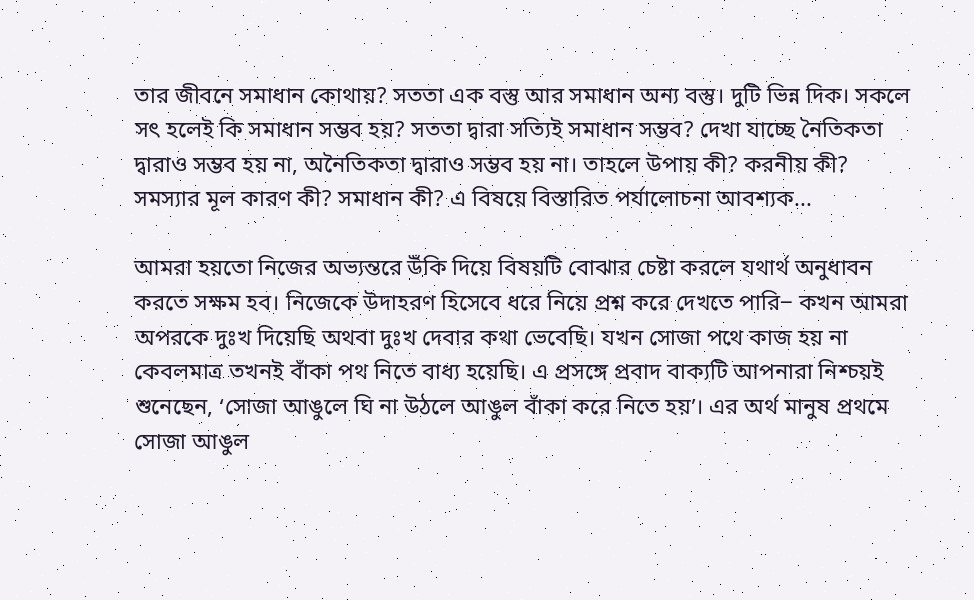তার জীবনে সমাধান কোথায়? সততা এক বস্তু আর সমাধান অন্য বস্তু। দুটি ভিন্ন দিক। সকলে সৎ হলেই কি সমাধান সম্ভব হয়? সততা দ্বারা সত্যিই সমাধান সম্ভব? দেখা যাচ্ছে নৈতিকতা দ্বারাও সম্ভব হয় না, অনৈতিকতা দ্বারাও সম্ভব হয় না। তাহলে উপায় কী? করনীয় কী? সমস্যার মূল কারণ কী? সমাধান কী? এ বিষয়ে বিস্তারিত পর্যালোচনা আবশ্যক...

আমরা হয়তো নিজের অভ্যন্তরে উঁকি দিয়ে বিষয়টি বোঝার চেষ্টা করলে যথার্থ অনুধাবন করতে সক্ষম হব। নিজেকে উদাহরণ হিসেবে ধরে নিয়ে প্রশ্ন করে দেখতে পারি‒ কখন আমরা অপরকে দুঃখ দিয়েছি অথবা দুঃখ দেবার কথা ভেবেছি। যখন সোজা পথে কাজ হয় না কেবলমাত্র তখনই বাঁকা পথ নিতে বাধ্য হয়েছি। এ প্রসঙ্গে প্রবাদ বাক্যটি আপনারা নিশ্চয়ই শুনেছেন, ‘সোজা আঙুলে ঘি না উঠলে আঙুল বাঁকা করে নিতে হয়’। এর অর্থ মানুষ প্রথমে সোজা আঙুল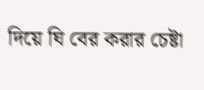দিয়ে ঘি বের করার চেষ্টা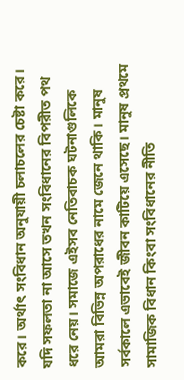করে। অর্থাৎ সংবিধান অনুযায়ী চলাচলের চেষ্টা করে। যদি সফলতা না আসে তখন সংবিধানের বিপরীত পথ ধরে নেয়। সমাজে এইসব নেতিবাচক ঘটনাগুলিকে আমরা বিভিন্ন অপরাধের নামে জেনে থাকি। মানুষ সর্বকালে এভাবেই জীবন কাটিয়ে এসেছে। মানুষ প্রথমে সামাজিক বিধান কিংবা সংবিধানের নীতি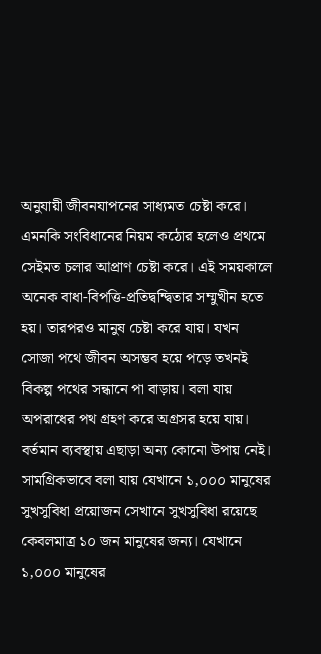অনুযায়ী জীবনযাপনের সাধ্যমত চেষ্টা করে। এমনকি সংবিধানের নিয়ম কঠোর হলেও প্রথমে সেইমত চলার আপ্রাণ চেষ্টা করে। এই সময়কালে অনেক বাধা-বিপত্তি-প্রতিদ্বন্দ্বিতার সম্মুখীন হতে হয়। তারপরও মানুষ চেষ্টা করে যায়। যখন সোজা পথে জীবন অসম্ভব হয়ে পড়ে তখনই বিকল্প পথের সন্ধানে পা বাড়ায়। বলা যায় অপরাধের পথ গ্রহণ করে অগ্রসর হয়ে যায়। বর্তমান ব্যবস্থায় এছাড়া অন্য কোনো উপায় নেই। সামগ্রিকভাবে বলা যায় যেখানে ১,০০০ মানুষের সুখসুবিধা প্রয়োজন সেখানে সুখসুবিধা রয়েছে কেবলমাত্র ১০ জন মানুষের জন্য। যেখানে ১,০০০ মানুষের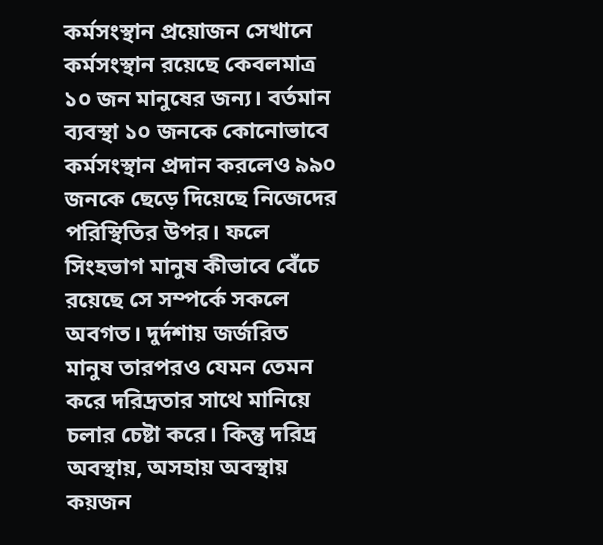কর্মসংস্থান প্রয়োজন সেখানে কর্মসংস্থান রয়েছে কেবলমাত্র ১০ জন মানুষের জন্য। বর্তমান ব্যবস্থা ১০ জনকে কোনোভাবে কর্মসংস্থান প্রদান করলেও ৯৯০ জনকে ছেড়ে দিয়েছে নিজেদের পরিস্থিতির উপর। ফলে সিংহভাগ মানুষ কীভাবে বেঁচে রয়েছে সে সম্পর্কে সকলে অবগত। দুর্দশায় জর্জরিত মানুষ তারপরও যেমন তেমন করে দরিদ্রতার সাথে মানিয়ে চলার চেষ্টা করে। কিন্তু দরিদ্র অবস্থায়, অসহায় অবস্থায় কয়জন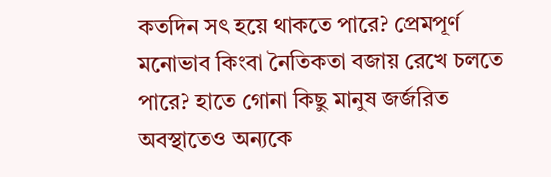কতদিন সৎ হয়ে থাকতে পারে? প্রেমপূর্ণ মনোভাব কিংবা নৈতিকতা বজায় রেখে চলতে পারে? হাতে গোনা কিছু মানুষ জর্জরিত অবস্থাতেও অন্যকে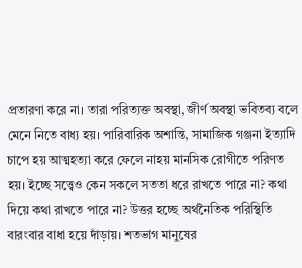প্রতারণা করে না। তারা পরিত্যক্ত অবস্থা, জীর্ণ অবস্থা ভবিতব্য বলে মেনে নিতে বাধ্য হয়। পারিবারিক অশান্তি, সামাজিক গঞ্জনা ইত্যাদি চাপে হয় আত্মহত্যা করে ফেলে নাহয় মানসিক রোগীতে পরিণত হয়। ইচ্ছে সত্ত্বেও কেন সকলে সততা ধরে রাখতে পারে না? কথা দিয়ে কথা রাখতে পারে না? উত্তর হচ্ছে অর্থনৈতিক পরিস্থিতি বারংবার বাধা হয়ে দাঁড়ায়। শতভাগ মানুষের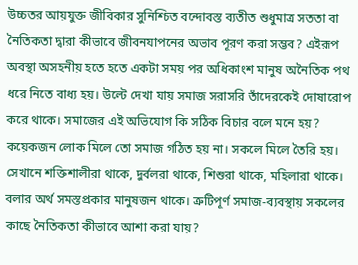উচ্চতর আয়যুক্ত জীবিকার সুনিশ্চিত বন্দোবস্ত ব্যতীত শুধুমাত্র সততা বা নৈতিকতা দ্বারা কীভাবে জীবনযাপনের অভাব পূরণ করা সম্ভব? এইরূপ অবস্থা অসহনীয় হতে হতে একটা সময় পর অধিকাংশ মানুষ অনৈতিক পথ ধরে নিতে বাধ্য হয়। উল্টে দেখা যায় সমাজ সরাসরি তাঁদেরকেই দোষারোপ করে থাকে। সমাজের এই অভিযোগ কি সঠিক বিচার বলে মনে হয়? কয়েকজন লোক মিলে তো সমাজ গঠিত হয় না। সকলে মিলে তৈরি হয়। সেখানে শক্তিশালীরা থাকে, দুর্বলরা থাকে, শিশুরা থাকে, মহিলারা থাকে। বলার অর্থ সমস্তপ্রকার মানুষজন থাকে। ত্রুটিপূর্ণ সমাজ-ব্যবস্থায় সকলের কাছে নৈতিকতা কীভাবে আশা করা যায়?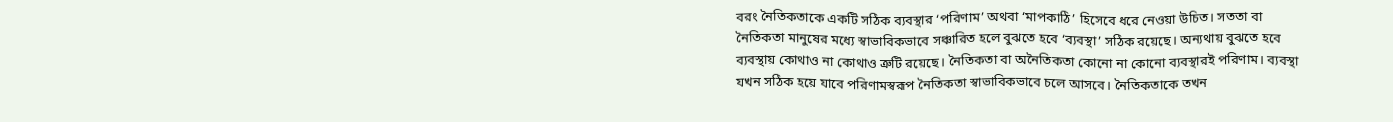বরং নৈতিকতাকে একটি সঠিক ব্যবস্থার ‘পরিণাম’ অথবা ‘মাপকাঠি’ হিসেবে ধরে নেওয়া উচিত। সততা বা নৈতিকতা মানুষের মধ্যে স্বাভাবিকভাবে সঞ্চারিত হলে বুঝতে হবে ‘ব্যবস্থা’ সঠিক রয়েছে। অন্যথায় বুঝতে হবে ব্যবস্থায় কোথাও না কোথাও ত্রুটি রয়েছে। নৈতিকতা বা অনৈতিকতা কোনো না কোনো ব্যবস্থারই পরিণাম। ব্যবস্থা যখন সঠিক হয়ে যাবে পরিণামস্বরূপ নৈতিকতা স্বাভাবিকভাবে চলে আসবে। নৈতিকতাকে তখন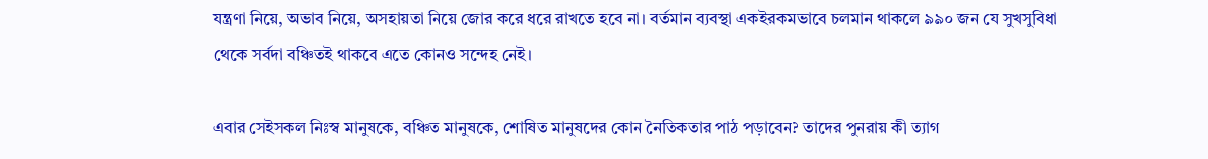যন্ত্রণা নিয়ে, অভাব নিয়ে, অসহায়তা নিয়ে জোর করে ধরে রাখতে হবে না। বর্তমান ব্যবস্থা একইরকমভাবে চলমান থাকলে ৯৯০ জন যে সুখসুবিধা থেকে সর্বদা বঞ্চিতই থাকবে এতে কোনও সন্দেহ নেই।

এবার সেইসকল নিঃস্ব মানুষকে, বঞ্চিত মানুষকে, শোষিত মানুষদের কোন নৈতিকতার পাঠ পড়াবেন? তাদের পুনরায় কী ত্যাগ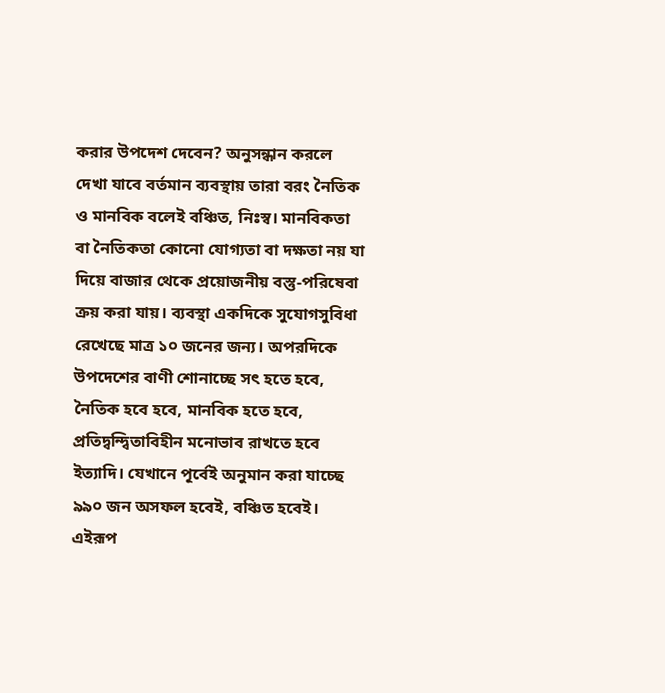করার উপদেশ দেবেন? অনুসন্ধান করলে দেখা যাবে বর্তমান ব্যবস্থায় তারা বরং নৈতিক ও মানবিক বলেই বঞ্চিত, নিঃস্ব। মানবিকতা বা নৈতিকতা কোনো যোগ্যতা বা দক্ষতা নয় যা দিয়ে বাজার থেকে প্রয়োজনীয় বস্তু-পরিষেবা ক্রয় করা যায়। ব্যবস্থা একদিকে সুযোগসুবিধা রেখেছে মাত্র ১০ জনের জন্য। অপরদিকে উপদেশের বাণী শোনাচ্ছে সৎ হতে হবে, নৈতিক হবে হবে, মানবিক হতে হবে, প্রতিদ্বন্দ্বিতাবিহীন মনোভাব রাখতে হবে ইত্যাদি। যেখানে পূর্বেই অনুমান করা যাচ্ছে ৯৯০ জন অসফল হবেই, বঞ্চিত হবেই। এইরূপ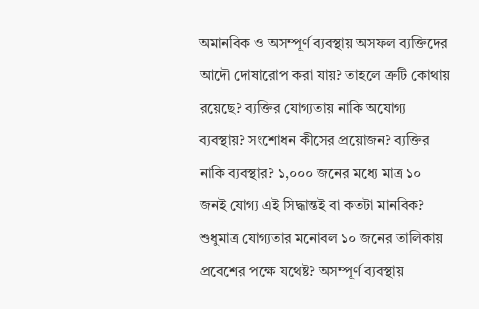অমানবিক ও অসম্পূর্ণ ব্যবস্থায় অসফল ব্যক্তিদের আদৌ দোষারোপ করা যায়? তাহলে ত্রুটি কোথায় রয়েছে? ব্যক্তির যোগ্যতায় নাকি অযোগ্য ব্যবস্থায়? সংশোধন কীসের প্রয়োজন? ব্যক্তির নাকি ব্যবস্থার? ১,০০০ জনের মধ্যে মাত্র ১০ জনই যোগ্য এই সিদ্ধান্তই বা কতটা মানবিক? শুধুমাত্র যোগ্যতার মনোবল ১০ জনের তালিকায় প্রবেশের পক্ষে যথেষ্ট? অসম্পূর্ণ ব্যবস্থায়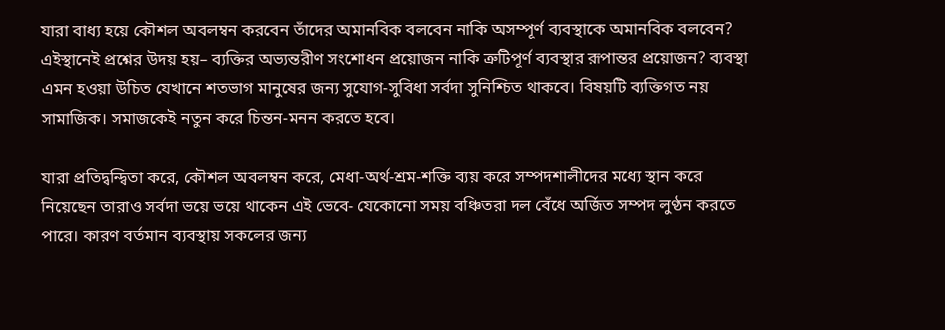যারা বাধ্য হয়ে কৌশল অবলম্বন করবেন তাঁদের অমানবিক বলবেন নাকি অসম্পূর্ণ ব্যবস্থাকে অমানবিক বলবেন? এইস্থানেই প্রশ্নের উদয় হয়– ব্যক্তির অভ্যন্তরীণ সংশোধন প্রয়োজন নাকি ত্রুটিপূর্ণ ব্যবস্থার রূপান্তর প্রয়োজন? ব্যবস্থা এমন হওয়া উচিত যেখানে শতভাগ মানুষের জন্য সুযোগ-সুবিধা সর্বদা সুনিশ্চিত থাকবে। বিষয়টি ব্যক্তিগত নয় সামাজিক। সমাজকেই নতুন করে চিন্তন-মনন করতে হবে।

যারা প্রতিদ্বন্দ্বিতা করে, কৌশল অবলম্বন করে, মেধা-অর্থ-শ্রম-শক্তি ব্যয় করে সম্পদশালীদের মধ্যে স্থান করে নিয়েছেন তারাও সর্বদা ভয়ে ভয়ে থাকেন এই ভেবে- যেকোনো সময় বঞ্চিতরা দল বেঁধে অর্জিত সম্পদ লুণ্ঠন করতে পারে। কারণ বর্তমান ব্যবস্থায় সকলের জন্য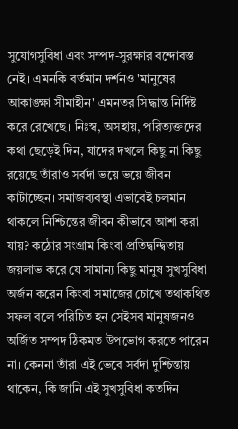সুযোগসুবিধা এবং সম্পদ-সুরক্ষার বন্দোবস্ত নেই। এমনকি বর্তমান দর্শনও 'মানুষের আকাঙ্ক্ষা সীমাহীন' এমনতর সিদ্ধান্ত নির্দিষ্ট করে রেখেছে। নিঃস্ব, অসহায়, পরিত্যক্তদের কথা ছেড়েই দিন, যাদের দখলে কিছু না কিছু রয়েছে তাঁরাও সর্বদা ভয়ে ভয়ে জীবন কাটাচ্ছেন। সমাজব্যবস্থা এভাবেই চলমান থাকলে নিশ্চিন্তের জীবন কীভাবে আশা করা যায়? কঠোর সংগ্রাম কিংবা প্রতিদ্বন্দ্বিতায় জয়লাভ করে যে সামান্য কিছু মানুষ সুখসুবিধা অর্জন করেন কিংবা সমাজের চোখে তথাকথিত সফল বলে পরিচিত হন সেইসব মানুষজনও অর্জিত সম্পদ ঠিকমত উপভোগ করতে পারেন না। কেননা তাঁরা এই ভেবে সর্বদা দুশ্চিন্তায় থাকেন, কি জানি এই সুখসুবিধা কতদিন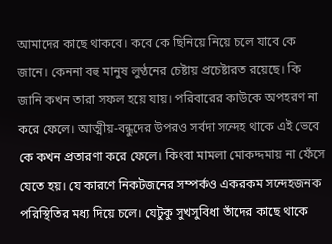আমাদের কাছে থাকবে। কবে কে ছিনিয়ে নিয়ে চলে যাবে কে জানে। কেননা বহু মানুষ লুণ্ঠনের চেষ্টায় প্রচেষ্টারত রয়েছে। কি জানি কখন তারা সফল হয়ে যায়। পরিবারের কাউকে অপহরণ না করে ফেলে। আত্মীয়-বন্ধুদের উপরও সর্বদা সন্দেহ থাকে এই ভেবে কে কখন প্রতারণা করে ফেলে। কিংবা মামলা মোকদ্দমায় না ফেঁসে যেতে হয়। যে কারণে নিকটজনের সম্পর্কও একরকম সন্দেহজনক পরিস্থিতির মধ্য দিয়ে চলে। যেটুকু সুখসুবিধা তাঁদের কাছে থাকে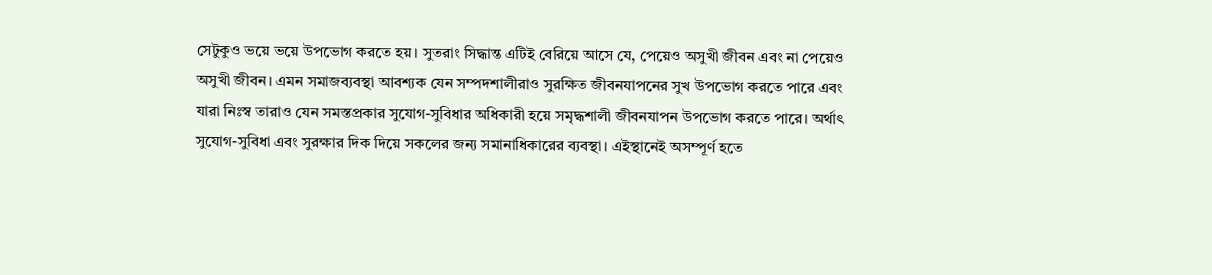সেটুকুও ভয়ে ভয়ে উপভোগ করতে হয়। সুতরাং সিদ্ধান্ত এটিই বেরিয়ে আসে যে, পেয়েও অসুখী জীবন এবং না পেয়েও অসুখী জীবন। এমন সমাজব্যবস্থা আবশ্যক যেন সম্পদশালীরাও সুরক্ষিত জীবনযাপনের সুখ উপভোগ করতে পারে এবং যারা নিঃস্ব তারাও যেন সমস্তপ্রকার সুযোগ-সুবিধার অধিকারী হয়ে সমৃদ্ধশালী জীবনযাপন উপভোগ করতে পারে। অর্থাৎ সুযোগ-সুবিধা এবং সুরক্ষার দিক দিয়ে সকলের জন্য সমানাধিকারের ব্যবস্থা। এইস্থানেই অসম্পূর্ণ হতে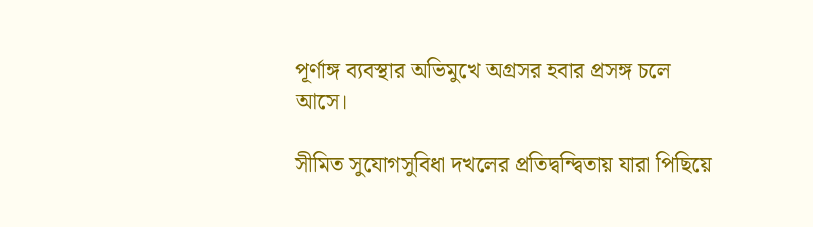পূর্ণাঙ্গ ব্যবস্থার অভিমুখে অগ্রসর হবার প্রসঙ্গ চলে আসে।

সীমিত সুযোগসুবিধা দখলের প্রতিদ্বন্দ্বিতায় যারা পিছিয়ে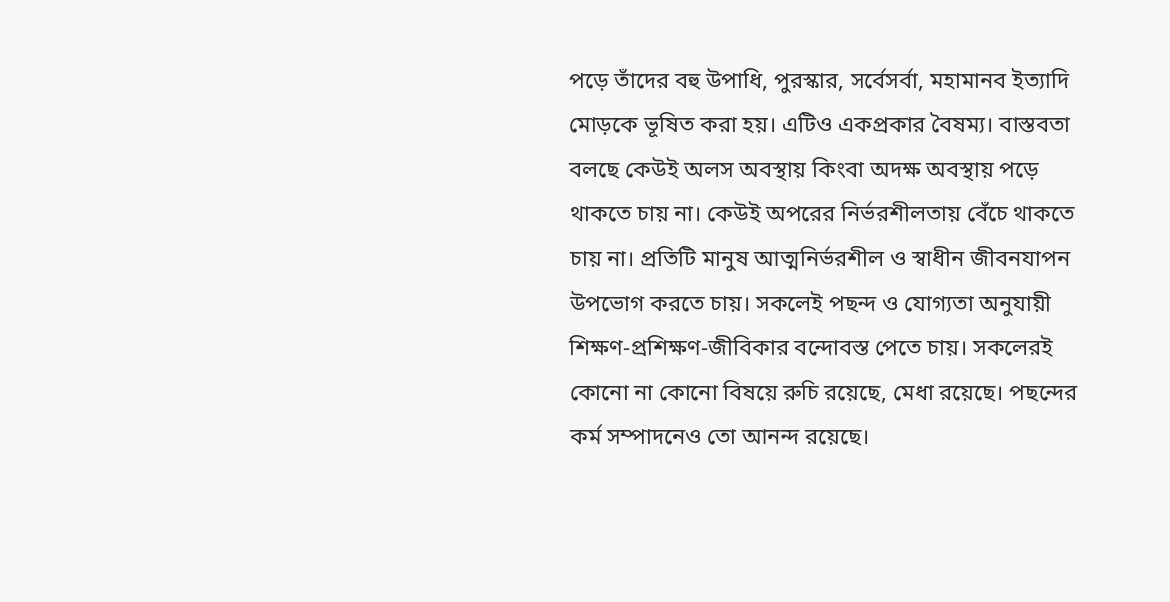পড়ে তাঁদের বহু উপাধি, পুরস্কার, সর্বেসর্বা, মহামানব ইত্যাদি মোড়কে ভূষিত করা হয়। এটিও একপ্রকার বৈষম্য। বাস্তবতা বলছে কেউই অলস অবস্থায় কিংবা অদক্ষ অবস্থায় পড়ে থাকতে চায় না। কেউই অপরের নির্ভরশীলতায় বেঁচে থাকতে চায় না। প্রতিটি মানুষ আত্মনির্ভরশীল ও স্বাধীন জীবনযাপন উপভোগ করতে চায়। সকলেই পছন্দ ও যোগ্যতা অনুযায়ী শিক্ষণ-প্রশিক্ষণ-জীবিকার বন্দোবস্ত পেতে চায়। সকলেরই কোনো না কোনো বিষয়ে রুচি রয়েছে, মেধা রয়েছে। পছন্দের কর্ম সম্পাদনেও তো আনন্দ রয়েছে।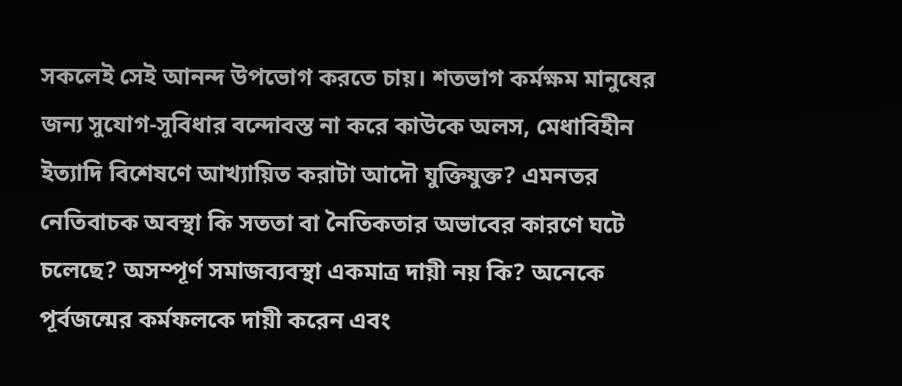সকলেই সেই আনন্দ উপভোগ করতে চায়। শতভাগ কর্মক্ষম মানুষের জন্য সুযোগ-সুবিধার বন্দোবস্ত না করে কাউকে অলস, মেধাবিহীন ইত্যাদি বিশেষণে আখ্যায়িত করাটা আদৌ যুক্তিযুক্ত? এমনতর নেতিবাচক অবস্থা কি সততা বা নৈতিকতার অভাবের কারণে ঘটে চলেছে? অসম্পূর্ণ সমাজব্যবস্থা একমাত্র দায়ী নয় কি? অনেকে পূর্বজন্মের কর্মফলকে দায়ী করেন এবং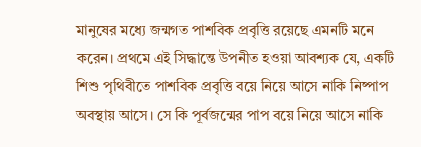মানুষের মধ্যে জন্মগত পাশবিক প্রবৃত্তি রয়েছে এমনটি মনে করেন। প্রথমে এই সিদ্ধান্তে উপনীত হওয়া আবশ্যক যে, একটি শিশু পৃথিবীতে পাশবিক প্রবৃত্তি বয়ে নিয়ে আসে নাকি নিষ্পাপ অবস্থায় আসে। সে কি পূর্বজন্মের পাপ বয়ে নিয়ে আসে নাকি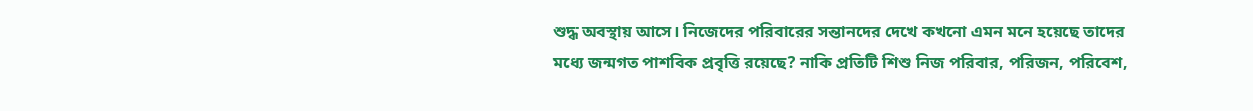শুদ্ধ অবস্থায় আসে। নিজেদের পরিবারের সন্তানদের দেখে কখনো এমন মনে হয়েছে তাদের মধ্যে জন্মগত পাশবিক প্রবৃত্তি রয়েছে? নাকি প্রতিটি শিশু নিজ পরিবার, পরিজন, পরিবেশ,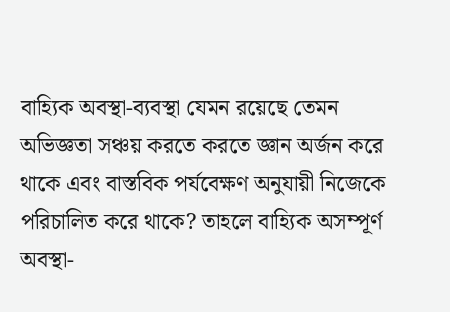বাহ্যিক অবস্থা-ব্যবস্থা যেমন রয়েছে তেমন অভিজ্ঞতা সঞ্চয় করতে করতে জ্ঞান অর্জন করে থাকে এবং বাস্তবিক পর্যবেক্ষণ অনুযায়ী নিজেকে পরিচালিত করে থাকে? তাহলে বাহ্যিক অসম্পূর্ণ অবস্থা-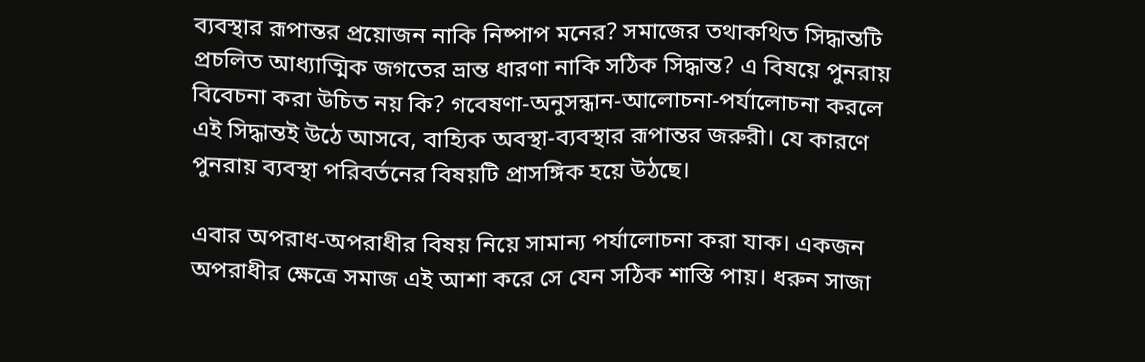ব্যবস্থার রূপান্তর প্রয়োজন নাকি নিষ্পাপ মনের? সমাজের তথাকথিত সিদ্ধান্তটি প্রচলিত আধ্যাত্মিক জগতের ভ্রান্ত ধারণা নাকি সঠিক সিদ্ধান্ত? এ বিষয়ে পুনরায় বিবেচনা করা উচিত নয় কি? গবেষণা-অনুসন্ধান-আলোচনা-পর্যালোচনা করলে এই সিদ্ধান্তই উঠে আসবে, বাহ্যিক অবস্থা-ব্যবস্থার রূপান্তর জরুরী। যে কারণে পুনরায় ব্যবস্থা পরিবর্তনের বিষয়টি প্রাসঙ্গিক হয়ে উঠছে।

এবার অপরাধ-অপরাধীর বিষয় নিয়ে সামান্য পর্যালোচনা করা যাক। একজন অপরাধীর ক্ষেত্রে সমাজ এই আশা করে সে যেন সঠিক শাস্তি পায়। ধরুন সাজা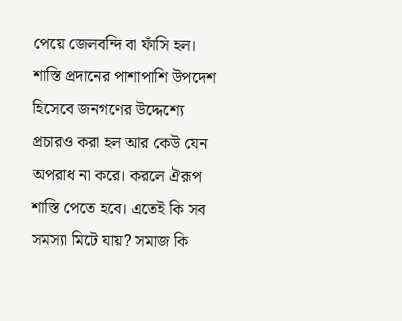পেয়ে জেলবন্দি বা ফাঁসি হল। শাস্তি প্রদানের পাশাপাশি উপদেশ হিসেবে জনগণের উদ্দেশ্যে প্রচারও করা হল আর কেউ যেন অপরাধ না করে। করলে ঐরূপ শাস্তি পেতে হবে। এতেই কি সব সমস্যা মিটে যায়? সমাজ কি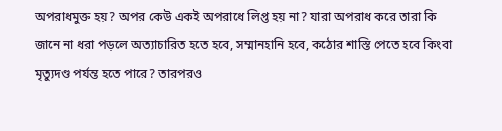অপরাধমুক্ত হয়? অপর কেউ একই অপরাধে লিপ্ত হয় না? যারা অপরাধ করে তারা কি জানে না ধরা পড়লে অত্যাচারিত হতে হবে, সম্মানহানি হবে, কঠোর শাস্তি পেতে হবে কিংবা মৃত্যুদণ্ড পর্যন্ত হতে পারে? তারপরও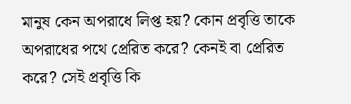মানুষ কেন অপরাধে লিপ্ত হয়? কোন প্রবৃত্তি তাকে অপরাধের পথে প্রেরিত করে? কেনই বা প্রেরিত করে? সেই প্রবৃত্তি কি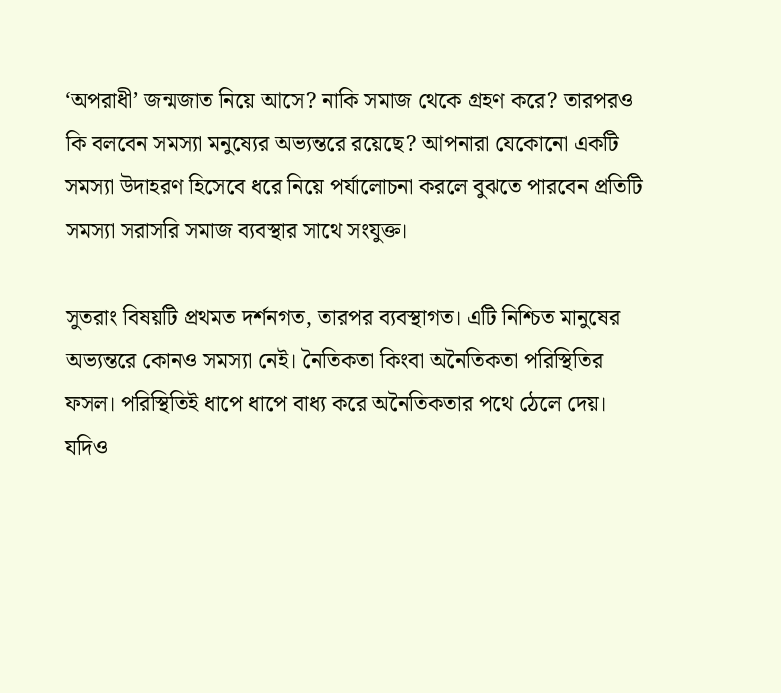‘অপরাধী’ জন্মজাত নিয়ে আসে? নাকি সমাজ থেকে গ্রহণ করে? তারপরও কি বলবেন সমস্যা মনুষ্যের অভ্যন্তরে রয়েছে? আপনারা যেকোনো একটি সমস্যা উদাহরণ হিসেবে ধরে নিয়ে পর্যালোচনা করলে বুঝতে পারবেন প্রতিটি সমস্যা সরাসরি সমাজ ব্যবস্থার সাথে সংযুক্ত।

সুতরাং বিষয়টি প্রথমত দর্শনগত, তারপর ব্যবস্থাগত। এটি নিশ্চিত মানুষের অভ্যন্তরে কোনও সমস্যা নেই। নৈতিকতা কিংবা অনৈতিকতা পরিস্থিতির ফসল। পরিস্থিতিই ধাপে ধাপে বাধ্য করে অনৈতিকতার পথে ঠেলে দেয়। যদিও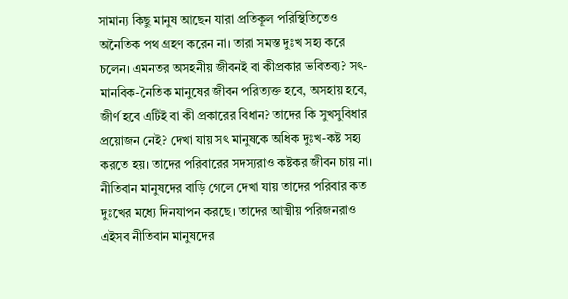সামান্য কিছু মানুষ আছেন যারা প্রতিকূল পরিস্থিতিতেও অনৈতিক পথ গ্রহণ করেন না। তারা সমস্ত দুঃখ সহ্য করে চলেন। এমনতর অসহনীয় জীবনই বা কীপ্রকার ভবিতব্য? সৎ-মানবিক-নৈতিক মানুষের জীবন পরিত্যক্ত হবে, অসহায় হবে, জীর্ণ হবে এটিই বা কী প্রকারের বিধান? তাদের কি সুখসুবিধার প্রয়োজন নেই? দেখা যায় সৎ মানুষকে অধিক দুঃখ-কষ্ট সহ্য করতে হয়। তাদের পরিবারের সদস্যরাও কষ্টকর জীবন চায় না। নীতিবান মানুষদের বাড়ি গেলে দেখা যায় তাদের পরিবার কত দুঃখের মধ্যে দিনযাপন করছে। তাদের আত্মীয় পরিজনরাও এইসব নীতিবান মানুষদের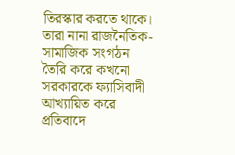তিরস্কার করতে থাকে। তারা নানা রাজনৈতিক-সামাজিক সংগঠন তৈরি করে কখনো সরকারকে ফ্যাসিবাদী আখ্যায়িত করে প্রতিবাদে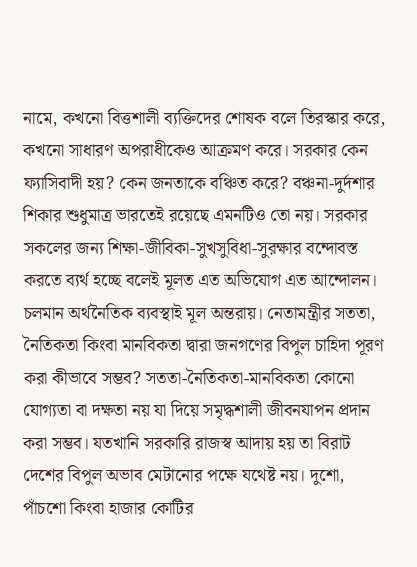নামে, কখনো বিত্তশালী ব্যক্তিদের শোষক বলে তিরস্কার করে, কখনো সাধারণ অপরাধীকেও আক্রমণ করে। সরকার কেন ফ্যাসিবাদী হয়? কেন জনতাকে বঞ্চিত করে? বঞ্চনা-দুর্দশার শিকার শুধুমাত্র ভারতেই রয়েছে এমনটিও তো নয়। সরকার সকলের জন্য শিক্ষা-জীবিকা-সুখসুবিধা-সুরক্ষার বন্দোবস্ত করতে ব্যর্থ হচ্ছে বলেই মূলত এত অভিযোগ এত আন্দোলন। চলমান অর্থনৈতিক ব্যবস্থাই মূল অন্তরায়। নেতামন্ত্রীর সততা, নৈতিকতা কিংবা মানবিকতা দ্বারা জনগণের বিপুল চাহিদা পূরণ করা কীভাবে সম্ভব? সততা-নৈতিকতা-মানবিকতা কোনো যোগ্যতা বা দক্ষতা নয় যা দিয়ে সমৃদ্ধশালী জীবনযাপন প্রদান করা সম্ভব। যতখানি সরকারি রাজস্ব আদায় হয় তা বিরাট দেশের বিপুল অভাব মেটানোর পক্ষে যথেষ্ট নয়। দুশো, পাঁচশো কিংবা হাজার কোটির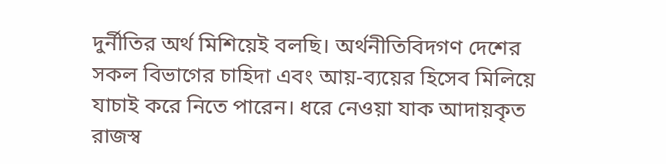দুর্নীতির অর্থ মিশিয়েই বলছি। অর্থনীতিবিদগণ দেশের সকল বিভাগের চাহিদা এবং আয়-ব্যয়ের হিসেব মিলিয়ে যাচাই করে নিতে পারেন। ধরে নেওয়া যাক আদায়কৃত রাজস্ব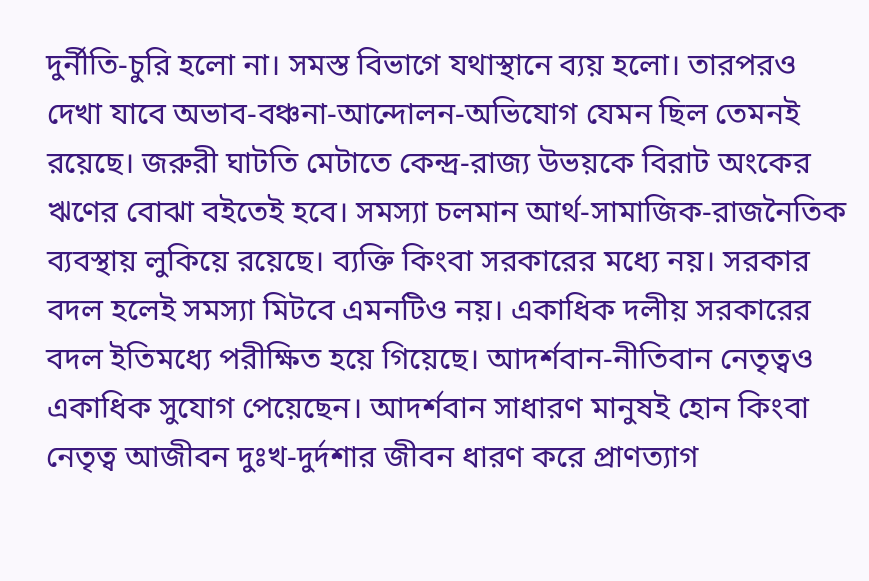দুর্নীতি-চুরি হলো না। সমস্ত বিভাগে যথাস্থানে ব্যয় হলো। তারপরও দেখা যাবে অভাব-বঞ্চনা-আন্দোলন-অভিযোগ যেমন ছিল তেমনই রয়েছে। জরুরী ঘাটতি মেটাতে কেন্দ্র-রাজ্য উভয়কে বিরাট অংকের ঋণের বোঝা বইতেই হবে। সমস্যা চলমান আর্থ-সামাজিক-রাজনৈতিক ব্যবস্থায় লুকিয়ে রয়েছে। ব্যক্তি কিংবা সরকারের মধ্যে নয়। সরকার বদল হলেই সমস্যা মিটবে এমনটিও নয়। একাধিক দলীয় সরকারের বদল ইতিমধ্যে পরীক্ষিত হয়ে গিয়েছে। আদর্শবান-নীতিবান নেতৃত্বও একাধিক সুযোগ পেয়েছেন। আদর্শবান সাধারণ মানুষই হোন কিংবা নেতৃত্ব আজীবন দুঃখ-দুর্দশার জীবন ধারণ করে প্রাণত্যাগ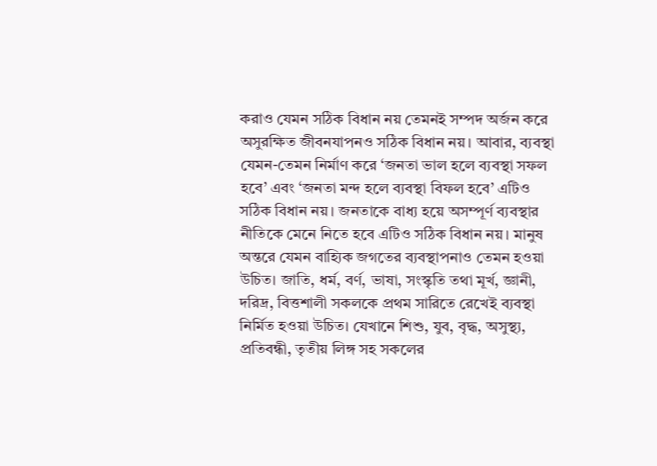করাও যেমন সঠিক বিধান নয় তেমনই সম্পদ অর্জন করে অসুরক্ষিত জীবনযাপনও সঠিক বিধান নয়। আবার, ব্যবস্থা যেমন-তেমন নির্মাণ করে ‘জনতা ভাল হলে ব্যবস্থা সফল হবে’ এবং ‘জনতা মন্দ হলে ব্যবস্থা বিফল হবে’ এটিও সঠিক বিধান নয়। জনতাকে বাধ্য হয়ে অসম্পূর্ণ ব্যবস্থার নীতিকে মেনে নিতে হবে এটিও সঠিক বিধান নয়। মানুষ অন্তরে যেমন বাহ্যিক জগতের ব্যবস্থাপনাও তেমন হওয়া উচিত। জাতি, ধর্ম, বর্ণ, ভাষা, সংস্কৃতি তথা মূর্খ, জ্ঞানী, দরিদ্র, বিত্তশালী সকলকে প্রথম সারিতে রেখেই ব্যবস্থা নির্মিত হওয়া উচিত। যেখানে শিশু, যুব, বৃদ্ধ, অসুস্থ্য, প্রতিবন্ধী, তৃতীয় লিঙ্গ সহ সকলের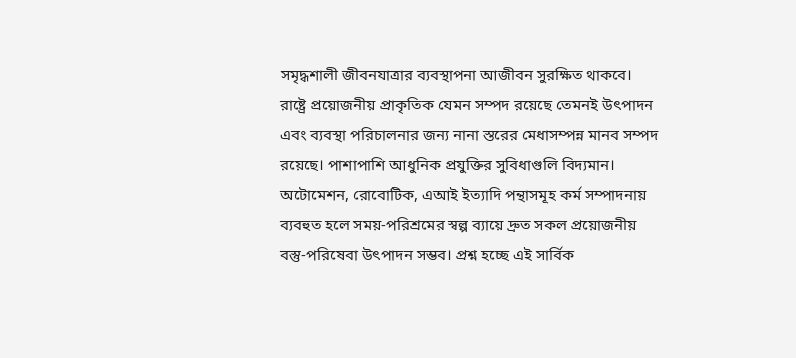সমৃদ্ধশালী জীবনযাত্রার ব্যবস্থাপনা আজীবন সুরক্ষিত থাকবে। রাষ্ট্রে প্রয়োজনীয় প্রাকৃতিক যেমন সম্পদ রয়েছে তেমনই উৎপাদন এবং ব্যবস্থা পরিচালনার জন্য নানা স্তরের মেধাসম্পন্ন মানব সম্পদ রয়েছে। পাশাপাশি আধুনিক প্রযুক্তির সুবিধাগুলি বিদ্যমান। অটোমেশন, রোবোটিক, এআই ইত্যাদি পন্থাসমূহ কর্ম সম্পাদনায় ব্যবহুত হলে সময়-পরিশ্রমের স্বল্প ব্যায়ে দ্রুত সকল প্রয়োজনীয় বস্তু-পরিষেবা উৎপাদন সম্ভব। প্রশ্ন হচ্ছে এই সার্বিক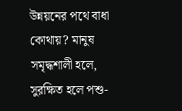উন্নয়নের পথে বাধা কোথায়? মানুষ সমৃদ্ধশালী হলে, সুরক্ষিত হলে পশু-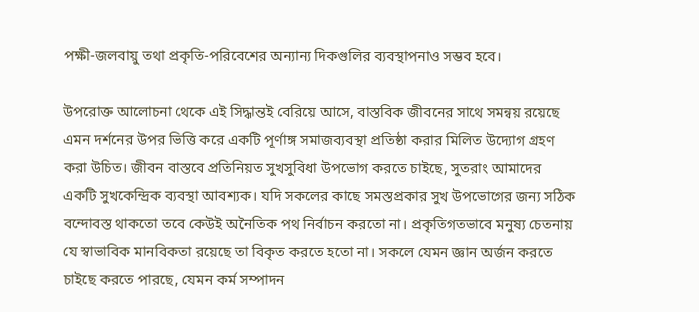পক্ষী-জলবায়ু তথা প্রকৃতি-পরিবেশের অন্যান্য দিকগুলির ব্যবস্থাপনাও সম্ভব হবে।

উপরোক্ত আলোচনা থেকে এই সিদ্ধান্তই বেরিয়ে আসে, বাস্তবিক জীবনের সাথে সমন্বয় রয়েছে এমন দর্শনের উপর ভিত্তি করে একটি পূর্ণাঙ্গ সমাজব্যবস্থা প্রতিষ্ঠা করার মিলিত উদ্যোগ গ্রহণ করা উচিত। জীবন বাস্তবে প্রতিনিয়ত সুখসুবিধা উপভোগ করতে চাইছে, সুতরাং আমাদের একটি সুখকেন্দ্রিক ব্যবস্থা আবশ্যক। যদি সকলের কাছে সমস্তপ্রকার সুখ উপভোগের জন্য সঠিক বন্দোবস্ত থাকতো তবে কেউই অনৈতিক পথ নির্বাচন করতো না। প্রকৃতিগতভাবে মনুষ্য চেতনায় যে স্বাভাবিক মানবিকতা রয়েছে তা বিকৃত করতে হতো না। সকলে যেমন জ্ঞান অর্জন করতে চাইছে করতে পারছে, যেমন কর্ম সম্পাদন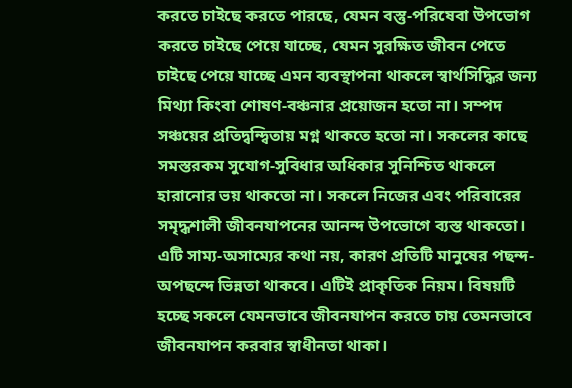করতে চাইছে করতে পারছে, যেমন বস্তু-পরিষেবা উপভোগ করতে চাইছে পেয়ে যাচ্ছে, যেমন সুরক্ষিত জীবন পেতে চাইছে পেয়ে যাচ্ছে এমন ব্যবস্থাপনা থাকলে স্বার্থসিদ্ধির জন্য মিথ্যা কিংবা শোষণ-বঞ্চনার প্রয়োজন হতো না। সম্পদ সঞ্চয়ের প্রতিদ্বন্দ্বিতায় মগ্ন থাকতে হতো না। সকলের কাছে সমস্তরকম সুযোগ-সুবিধার অধিকার সুনিশ্চিত থাকলে হারানোর ভয় থাকতো না। সকলে নিজের এবং পরিবারের সমৃদ্ধশালী জীবনযাপনের আনন্দ উপভোগে ব্যস্ত থাকতো। এটি সাম্য-অসাম্যের কথা নয়, কারণ প্রতিটি মানুষের পছন্দ-অপছন্দে ভিন্নতা থাকবে। এটিই প্রাকৃতিক নিয়ম। বিষয়টি হচ্ছে সকলে যেমনভাবে জীবনযাপন করতে চায় তেমনভাবে জীবনযাপন করবার স্বাধীনতা থাকা।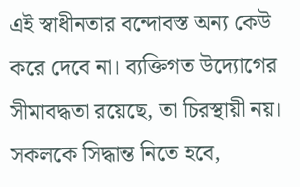এই স্বাধীনতার বন্দোবস্ত অন্য কেউ করে দেবে না। ব্যক্তিগত উদ্যোগের সীমাবদ্ধতা রয়েছে, তা চিরস্থায়ী নয়। সকলকে সিদ্ধান্ত নিতে হবে,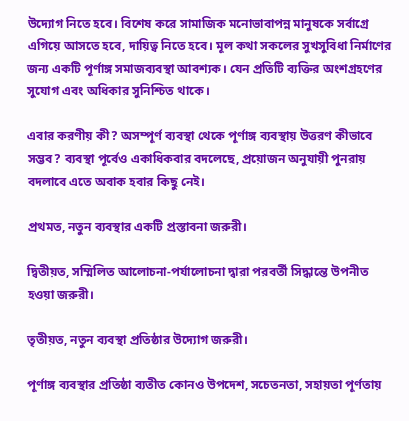উদ্যোগ নিতে হবে। বিশেষ করে সামাজিক মনোভাবাপন্ন মানুষকে সর্বাগ্রে এগিয়ে আসতে হবে, দায়িত্ব নিতে হবে। মূল কথা সকলের সুখসুবিধা নির্মাণের জন্য একটি পূর্ণাঙ্গ সমাজব্যবস্থা আবশ্যক। যেন প্রতিটি ব্যক্তির অংশগ্রহণের সুযোগ এবং অধিকার সুনিশ্চিত থাকে।

এবার করণীয় কী? অসম্পূর্ণ ব্যবস্থা থেকে পূর্ণাঙ্গ ব্যবস্থায় উত্তরণ কীভাবে সম্ভব? ব্যবস্থা পূর্বেও একাধিকবার বদলেছে, প্রয়োজন অনুযায়ী পুনরায় বদলাবে এতে অবাক হবার কিছু নেই।

প্রথমত, নতুন ব্যবস্থার একটি প্রস্তাবনা জরুরী।

দ্বিতীয়ত, সম্মিলিত আলোচনা-পর্যালোচনা দ্বারা পরবর্তী সিদ্ধান্তে উপনীত হওয়া জরুরী।

তৃতীয়ত, নতুন ব্যবস্থা প্রতিষ্ঠার উদ্যোগ জরুরী।

পূর্ণাঙ্গ ব্যবস্থার প্রতিষ্ঠা ব্যতীত কোনও উপদেশ, সচেতনতা, সহায়তা পূর্ণতায়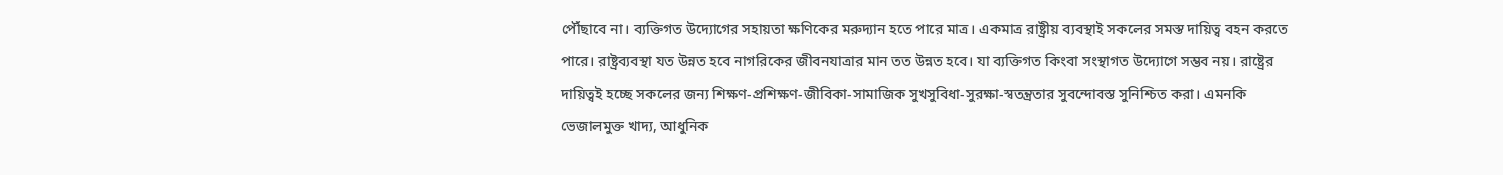পৌঁছাবে না। ব্যক্তিগত উদ্যোগের সহায়তা ক্ষণিকের মরুদ্যান হতে পারে মাত্র। একমাত্র রাষ্ট্রীয় ব্যবস্থাই সকলের সমস্ত দায়িত্ব বহন করতে পারে। রাষ্ট্রব্যবস্থা যত উন্নত হবে নাগরিকের জীবনযাত্রার মান তত উন্নত হবে। যা ব্যক্তিগত কিংবা সংস্থাগত উদ্যোগে সম্ভব নয়। রাষ্ট্রের দায়িত্বই হচ্ছে সকলের জন্য শিক্ষণ-প্রশিক্ষণ-জীবিকা-সামাজিক সুখসুবিধা-সুরক্ষা-স্বতন্ত্রতার সুবন্দোবস্ত সুনিশ্চিত করা। এমনকি ভেজালমুক্ত খাদ্য, আধুনিক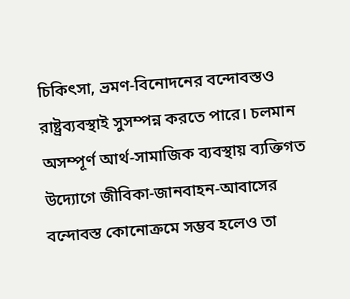চিকিৎসা, ভ্রমণ-বিনোদনের বন্দোবস্তও রাষ্ট্রব্যবস্থাই সুসম্পন্ন করতে পারে। চলমান অসম্পূর্ণ আর্থ-সামাজিক ব্যবস্থায় ব্যক্তিগত উদ্যোগে জীবিকা-জানবাহন-আবাসের বন্দোবস্ত কোনোক্রমে সম্ভব হলেও তা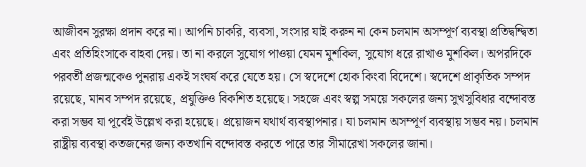আজীবন সুরক্ষা প্রদান করে না। আপনি চাকরি, ব্যবসা, সংসার যাই করুন না কেন চলমান অসম্পূর্ণ ব্যবস্থা প্রতিদ্বন্দ্বিতা এবং প্রতিহিংসাকে বাহবা দেয়। তা না করলে সুযোগ পাওয়া যেমন মুশকিল, সুযোগ ধরে রাখাও মুশকিল। অপরদিকে পরবর্তী প্রজন্মকেও পুনরায় একই সংঘর্ষ করে যেতে হয়। সে স্বদেশে হোক কিংবা বিদেশে। স্বদেশে প্রাকৃতিক সম্পদ রয়েছে, মানব সম্পদ রয়েছে, প্রযুক্তিও বিকশিত হয়েছে। সহজে এবং স্বল্প সময়ে সকলের জন্য সুখসুবিধার বন্দোবস্ত করা সম্ভব যা পূর্বেই উল্লেখ করা হয়েছে। প্রয়োজন যথার্থ ব্যবস্থাপনার। যা চলমান অসম্পূর্ণ ব্যবস্থায় সম্ভব নয়। চলমান রাষ্ট্রীয় ব্যবস্থা কতজনের জন্য কতখানি বন্দোবস্ত করতে পারে তার সীমারেখা সকলের জানা।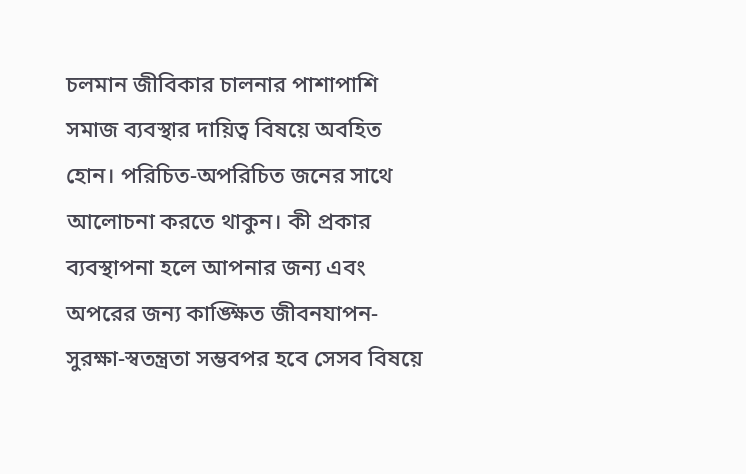চলমান জীবিকার চালনার পাশাপাশি সমাজ ব্যবস্থার দায়িত্ব বিষয়ে অবহিত হোন। পরিচিত-অপরিচিত জনের সাথে আলোচনা করতে থাকুন। কী প্রকার ব্যবস্থাপনা হলে আপনার জন্য এবং অপরের জন্য কাঙ্ক্ষিত জীবনযাপন-সুরক্ষা-স্বতন্ত্রতা সম্ভবপর হবে সেসব বিষয়ে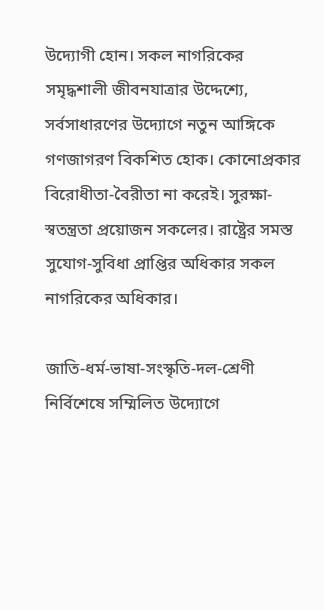উদ্যোগী হোন। সকল নাগরিকের সমৃদ্ধশালী জীবনযাত্রার উদ্দেশ্যে, সর্বসাধারণের উদ্যোগে নতুন আঙ্গিকে গণজাগরণ বিকশিত হোক। কোনোপ্রকার বিরোধীতা-বৈরীতা না করেই। সুরক্ষা-স্বতন্ত্রতা প্রয়োজন সকলের। রাষ্ট্রের সমস্ত সুযোগ-সুবিধা প্রাপ্তির অধিকার সকল নাগরিকের অধিকার।

জাতি-ধর্ম-ভাষা-সংস্কৃতি-দল-শ্রেণী নির্বিশেষে সম্মিলিত উদ্যোগে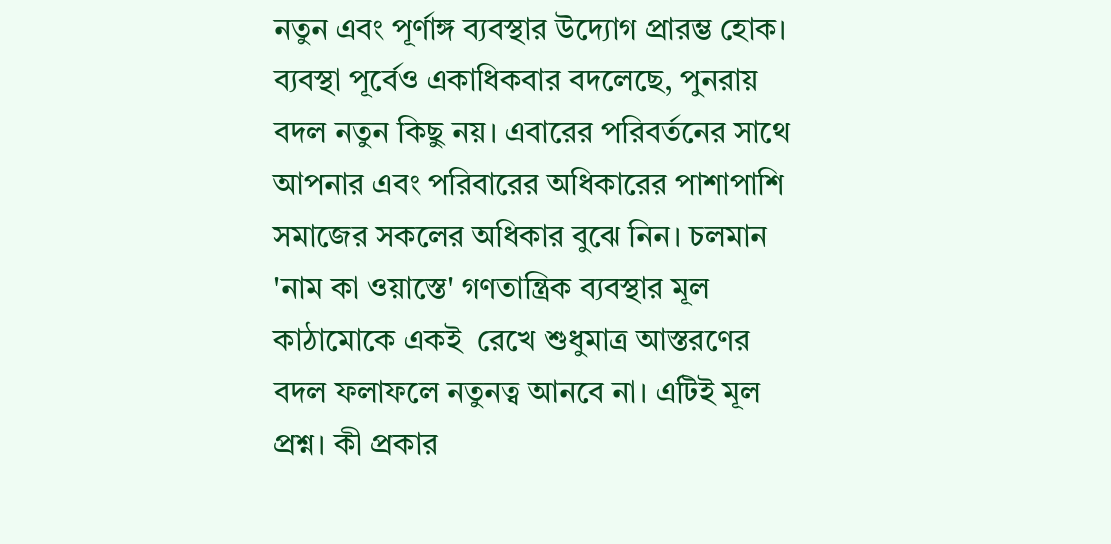নতুন এবং পূর্ণাঙ্গ ব্যবস্থার উদ্যোগ প্রারম্ভ হোক। ব্যবস্থা পূর্বেও একাধিকবার বদলেছে, পুনরায় বদল নতুন কিছু নয়। এবারের পরিবর্তনের সাথে আপনার এবং পরিবারের অধিকারের পাশাপাশি সমাজের সকলের অধিকার বুঝে নিন। চলমান 'নাম কা ওয়াস্তে' গণতান্ত্রিক ব্যবস্থার মূল কাঠামোকে একই  রেখে শুধুমাত্র আস্তরণের বদল ফলাফলে নতুনত্ব আনবে না। এটিই মূল প্রশ্ন। কী প্রকার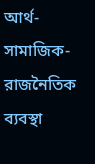আর্থ-সামাজিক-রাজনৈতিক ব্যবস্থা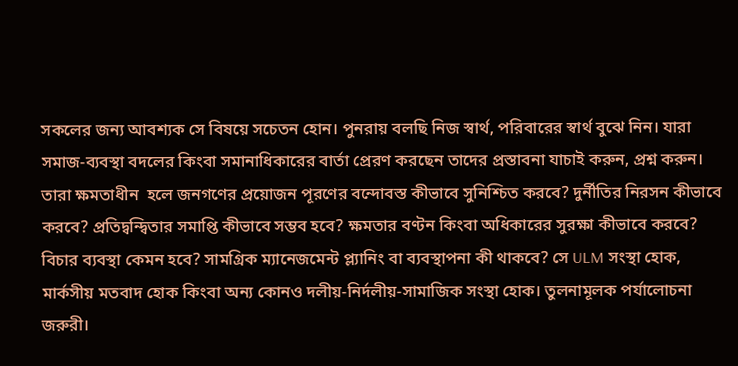সকলের জন্য আবশ্যক সে বিষয়ে সচেতন হোন। পুনরায় বলছি নিজ স্বার্থ, পরিবারের স্বার্থ বুঝে নিন। যারা সমাজ-ব্যবস্থা বদলের কিংবা সমানাধিকারের বার্তা প্রেরণ করছেন তাদের প্রস্তাবনা যাচাই করুন, প্রশ্ন করুন। তারা ক্ষমতাধীন  হলে জনগণের প্রয়োজন পূরণের বন্দোবস্ত কীভাবে সুনিশ্চিত করবে? দুর্নীতির নিরসন কীভাবে করবে? প্রতিদ্বন্দ্বিতার সমাপ্তি কীভাবে সম্ভব হবে? ক্ষমতার বণ্টন কিংবা অধিকারের সুরক্ষা কীভাবে করবে? বিচার ব্যবস্থা কেমন হবে? সামগ্রিক ম্যানেজমেন্ট প্ল্যানিং বা ব্যবস্থাপনা কী থাকবে? সে ULM সংস্থা হোক, মার্কসীয় মতবাদ হোক কিংবা অন্য কোনও দলীয়-নির্দলীয়-সামাজিক সংস্থা হোক। তুলনামূলক পর্যালোচনা জরুরী।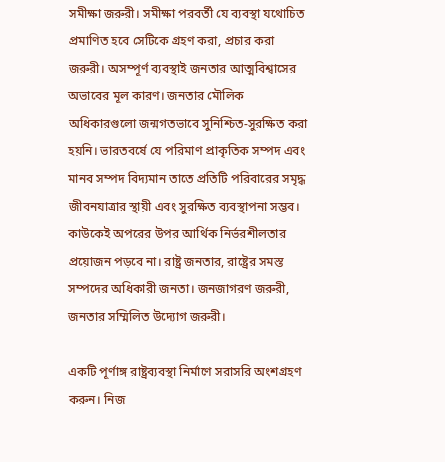সমীক্ষা জরুরী। সমীক্ষা পরবর্তী যে ব্যবস্থা যথোচিত প্রমাণিত হবে সেটিকে গ্রহণ করা, প্রচার করা জরুরী। অসম্পূর্ণ ব্যবস্থাই জনতার আত্মবিশ্বাসের অভাবের মূল কারণ। জনতার মৌলিক অধিকারগুলো জন্মগতভাবে সুনিশ্চিত-সুরক্ষিত করা হয়নি। ভারতবর্ষে যে পরিমাণ প্রাকৃতিক সম্পদ এবং মানব সম্পদ বিদ্যমান তাতে প্রতিটি পরিবারের সমৃদ্ধ জীবনযাত্রার স্থায়ী এবং সুরক্ষিত ব্যবস্থাপনা সম্ভব। কাউকেই অপরের উপর আর্থিক নির্ভরশীলতার প্রয়োজন পড়বে না। রাষ্ট্র জনতার, রাষ্ট্রের সমস্ত সম্পদের অধিকারী জনতা। জনজাগরণ জরুরী, জনতার সম্মিলিত উদ্যোগ জরুরী।

একটি পূর্ণাঙ্গ রাষ্ট্রব্যবস্থা নির্মাণে সরাসরি অংশগ্রহণ করুন। নিজ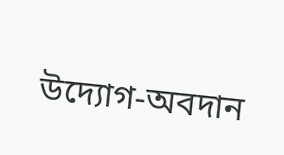উদ্যোগ-অবদান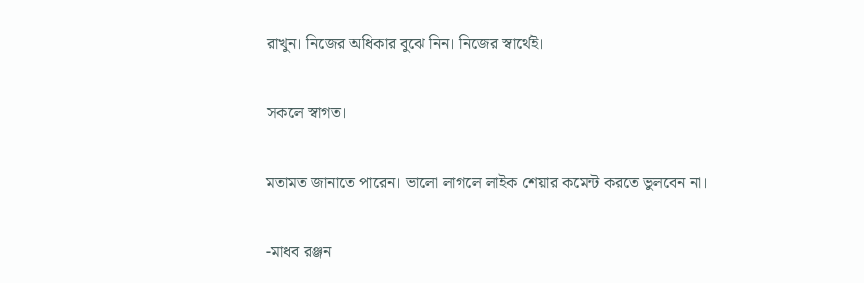রাখুন। নিজের অধিকার বুঝে নিন। নিজের স্বার্থেই।

সকলে স্বাগত।

মতামত জানাতে পারেন। ভালো লাগলে লাইক শেয়ার কমেন্ট করতে ভুলবেন না।

-মাধব রঞ্জন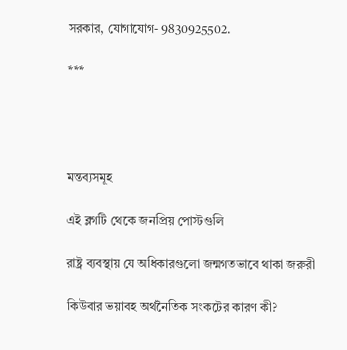সরকার, যোগাযোগ- 9830925502.

***




মন্তব্যসমূহ

এই ব্লগটি থেকে জনপ্রিয় পোস্টগুলি

রাষ্ট্র ব্যবস্থায় যে অধিকারগুলো জন্মগতভাবে থাকা জরুরী

কিউবার ভয়াবহ অর্থনৈতিক সংকটের কারণ কী?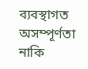ব্যবস্থাগত অসম্পূর্ণতা নাকি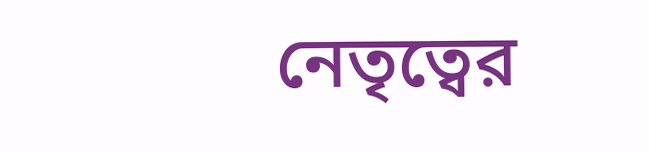নেতৃত্বের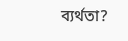ব্যর্থতা?